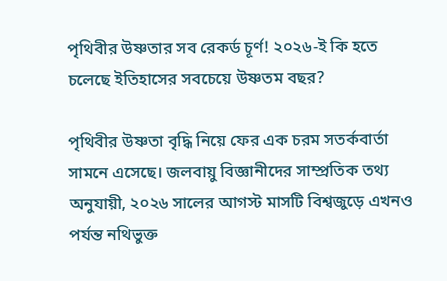পৃথিবীর উষ্ণতার সব রেকর্ড চূর্ণ! ২০২৬-ই কি হতে চলেছে ইতিহাসের সবচেয়ে উষ্ণতম বছর?

পৃথিবীর উষ্ণতা বৃদ্ধি নিয়ে ফের এক চরম সতর্কবার্তা সামনে এসেছে। জলবায়ু বিজ্ঞানীদের সাম্প্রতিক তথ্য অনুযায়ী, ২০২৬ সালের আগস্ট মাসটি বিশ্বজুড়ে এখনও পর্যন্ত নথিভুক্ত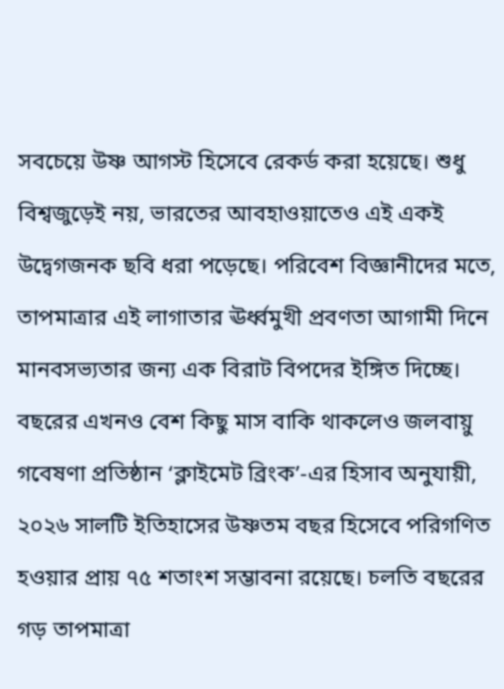সবচেয়ে উষ্ণ আগস্ট হিসেবে রেকর্ড করা হয়েছে। শুধু বিশ্বজুড়েই নয়, ভারতের আবহাওয়াতেও এই একই উদ্বেগজনক ছবি ধরা পড়েছে। পরিবেশ বিজ্ঞানীদের মতে, তাপমাত্রার এই লাগাতার ঊর্ধ্বমুখী প্রবণতা আগামী দিনে মানবসভ্যতার জন্য এক বিরাট বিপদের ইঙ্গিত দিচ্ছে।
বছরের এখনও বেশ কিছু মাস বাকি থাকলেও জলবায়ু গবেষণা প্রতিষ্ঠান ‘ক্লাইমেট ব্রিংক’-এর হিসাব অনুযায়ী, ২০২৬ সালটি ইতিহাসের উষ্ণতম বছর হিসেবে পরিগণিত হওয়ার প্রায় ৭৫ শতাংশ সম্ভাবনা রয়েছে। চলতি বছরের গড় তাপমাত্রা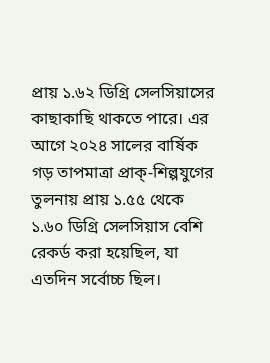প্রায় ১.৬২ ডিগ্রি সেলসিয়াসের কাছাকাছি থাকতে পারে। এর আগে ২০২৪ সালের বার্ষিক গড় তাপমাত্রা প্রাক্-শিল্পযুগের তুলনায় প্রায় ১.৫৫ থেকে ১.৬০ ডিগ্রি সেলসিয়াস বেশি রেকর্ড করা হয়েছিল, যা এতদিন সর্বোচ্চ ছিল।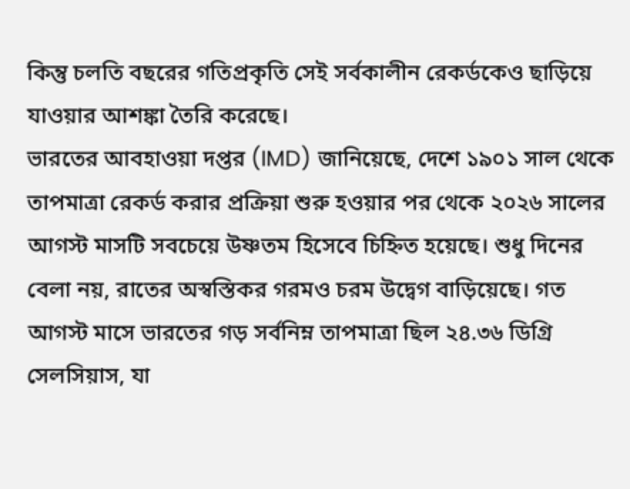কিন্তু চলতি বছরের গতিপ্রকৃতি সেই সর্বকালীন রেকর্ডকেও ছাড়িয়ে যাওয়ার আশঙ্কা তৈরি করেছে।
ভারতের আবহাওয়া দপ্তর (IMD) জানিয়েছে, দেশে ১৯০১ সাল থেকে তাপমাত্রা রেকর্ড করার প্রক্রিয়া শুরু হওয়ার পর থেকে ২০২৬ সালের আগস্ট মাসটি সবচেয়ে উষ্ণতম হিসেবে চিহ্নিত হয়েছে। শুধু দিনের বেলা নয়, রাতের অস্বস্তিকর গরমও চরম উদ্বেগ বাড়িয়েছে। গত আগস্ট মাসে ভারতের গড় সর্বনিম্ন তাপমাত্রা ছিল ২৪.৩৬ ডিগ্রি সেলসিয়াস, যা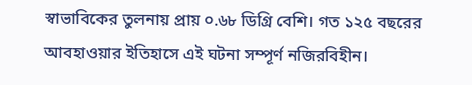স্বাভাবিকের তুলনায় প্রায় ০.৬৮ ডিগ্রি বেশি। গত ১২৫ বছরের আবহাওয়ার ইতিহাসে এই ঘটনা সম্পূর্ণ নজিরবিহীন।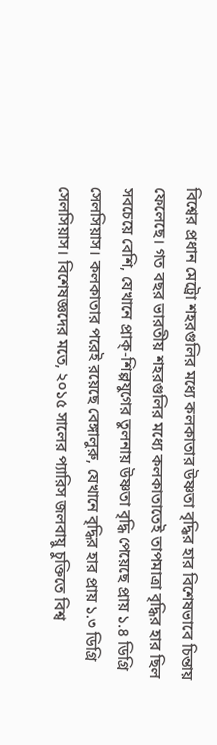বিশ্বের প্রধান মেট্রো শহরগুলির মধ্যে কলকাতার উষ্ণতা বৃদ্ধির হার বিশেষভাবে চিন্তায় ফেলেছে। গত বছর ভারতীয় শহরগুলির মধ্যে কলকাতাতেই তাপমাত্রা বৃদ্ধির হার ছিল সবচেয়ে বেশি, যেখানে প্রাক্-শিল্পযুগের তুলনায় উষ্ণতা বৃদ্ধি পেয়েছে প্রায় ১.৪ ডিগ্রি সেলসিয়াস। কলকাতার পরেই রয়েছে বেঙ্গালুরু, যেখানে বৃদ্ধির হার প্রায় ১.৩ ডিগ্রি সেলসিয়াস। বিশেষজ্ঞদের মতে, ২০১৫ সালের প্যারিস জলবায়ু চুক্তিতে বিশ্ব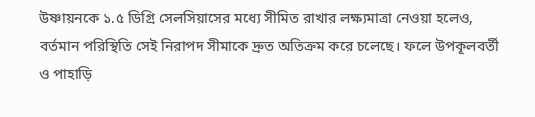উষ্ণায়নকে ১.৫ ডিগ্রি সেলসিয়াসের মধ্যে সীমিত রাখার লক্ষ্যমাত্রা নেওয়া হলেও, বর্তমান পরিস্থিতি সেই নিরাপদ সীমাকে দ্রুত অতিক্রম করে চলেছে। ফলে উপকূলবর্তী ও পাহাড়ি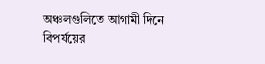অঞ্চলগুলিতে আগামী দিনে বিপর্যয়ের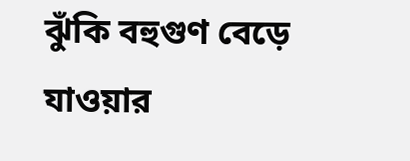ঝুঁকি বহুগুণ বেড়ে যাওয়ার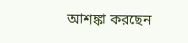আশঙ্কা করছেন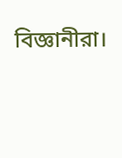বিজ্ঞানীরা।